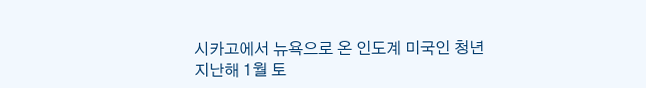시카고에서 뉴욕으로 온 인도계 미국인 청년
지난해 1월 토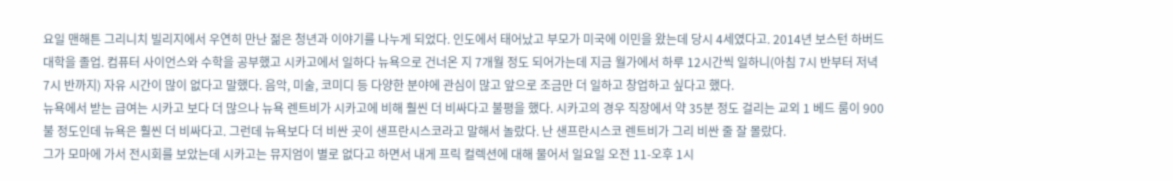요일 맨해튼 그리니치 빌리지에서 우연히 만난 젊은 청년과 이야기를 나누게 되었다. 인도에서 태어났고 부모가 미국에 이민을 왔는데 당시 4세였다고. 2014년 보스턴 하버드 대학을 졸업. 컴퓨터 사이언스와 수학을 공부했고 시카고에서 일하다 뉴욕으로 건너온 지 7개월 정도 되어가는데 지금 월가에서 하루 12시간씩 일하니(아침 7시 반부터 저녁 7시 반까지) 자유 시간이 많이 없다고 말했다. 음악, 미술, 코미디 등 다양한 분야에 관심이 많고 앞으로 조금만 더 일하고 창업하고 싶다고 했다.
뉴욕에서 받는 급여는 시카고 보다 더 많으나 뉴욕 렌트비가 시카고에 비해 훨씬 더 비싸다고 불평을 했다. 시카고의 경우 직장에서 약 35분 정도 걸리는 교외 1 베드 룸이 900불 정도인데 뉴욕은 훨씬 더 비싸다고. 그런데 뉴욕보다 더 비싼 곳이 샌프란시스코라고 말해서 놀랐다. 난 샌프란시스코 렌트비가 그리 비싼 줄 잘 몰랐다.
그가 모마에 가서 전시회를 보았는데 시카고는 뮤지엄이 별로 없다고 하면서 내게 프릭 컬렉션에 대해 물어서 일요일 오전 11-오후 1시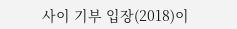사이 기부 입장(2018)이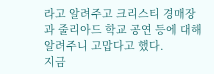라고 알려주고 크리스티 경매장과 줄리아드 학교 공연 등에 대해 알려주니 고맙다고 했다.
지금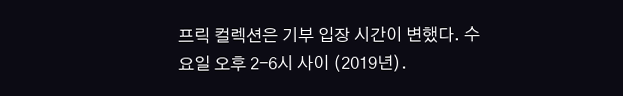프릭 컬렉션은 기부 입장 시간이 변했다. 수요일 오후 2-6시 사이 (2019년).